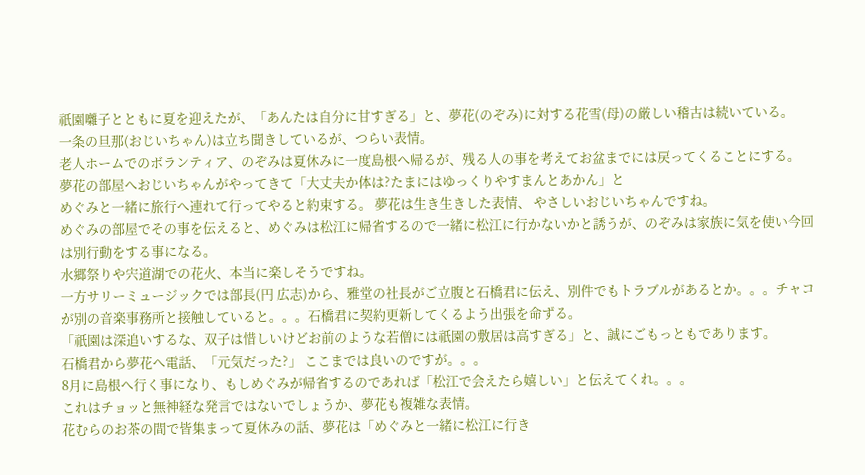祇園囃子とともに夏を迎えたが、「あんたは自分に甘すぎる」と、夢花(のぞみ)に対する花雪(母)の厳しい稽古は続いている。
一条の旦那(おじいちゃん)は立ち聞きしているが、つらい表情。
老人ホームでのボランティア、のぞみは夏休みに一度島根へ帰るが、残る人の事を考えてお盆までには戻ってくることにする。
夢花の部屋へおじいちゃんがやってきて「大丈夫か体は?たまにはゆっくりやすまんとあかん」と
めぐみと一緒に旅行へ連れて行ってやると約束する。 夢花は生き生きした表情、 やさしいおじいちゃんですね。
めぐみの部屋でその事を伝えると、めぐみは松江に帰省するので一緒に松江に行かないかと誘うが、のぞみは家族に気を使い今回は別行動をする事になる。
水郷祭りや宍道湖での花火、本当に楽しそうですね。
一方サリーミュージックでは部長(円 広志)から、雅堂の社長がご立腹と石橋君に伝え、別件でもトラブルがあるとか。。。チャコが別の音楽事務所と接触していると。。。石橋君に契約更新してくるよう出張を命ずる。
「祇園は深追いするな、双子は惜しいけどお前のような若僧には祇園の敷居は高すぎる」と、誠にごもっともであります。
石橋君から夢花へ電話、「元気だった?」 ここまでは良いのですが。。。
8月に島根へ行く事になり、もしめぐみが帰省するのであれば「松江で会えたら嬉しい」と伝えてくれ。。。
これはチョッと無神経な発言ではないでしょうか、夢花も複雑な表情。
花むらのお茶の間で皆集まって夏休みの話、夢花は「めぐみと一緒に松江に行き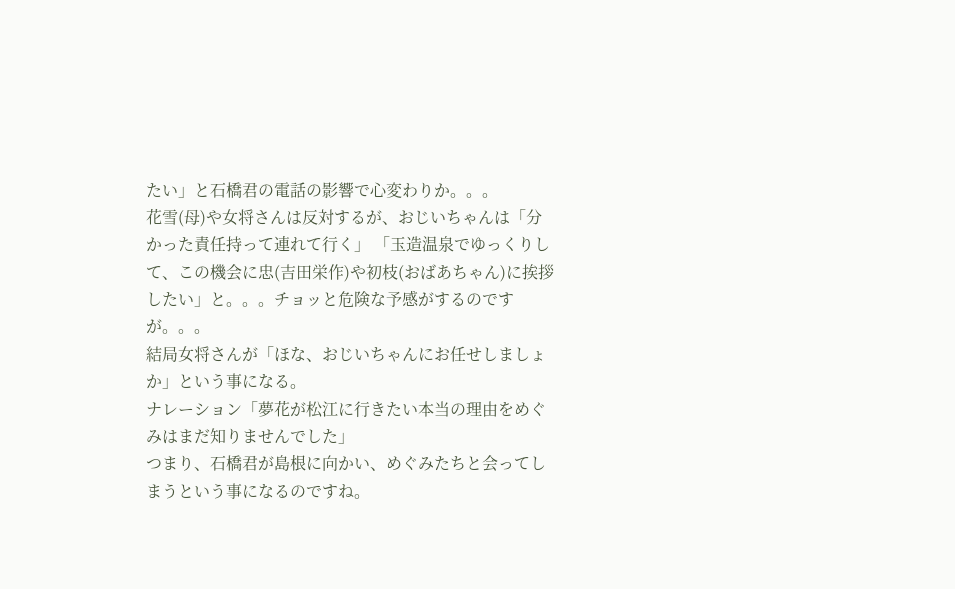たい」と石橋君の電話の影響で心変わりか。。。
花雪(母)や女将さんは反対するが、おじいちゃんは「分かった責任持って連れて行く」 「玉造温泉でゆっくりして、この機会に忠(吉田栄作)や初枝(おばあちゃん)に挨拶したい」と。。。チョッと危険な予感がするのですが。。。
結局女将さんが「ほな、おじいちゃんにお任せしましょか」という事になる。
ナレーション「夢花が松江に行きたい本当の理由をめぐみはまだ知りませんでした」
つまり、石橋君が島根に向かい、めぐみたちと会ってしまうという事になるのですね。